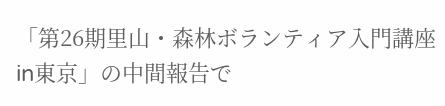「第26期里山・森林ボランティア入門講座in東京」の中間報告で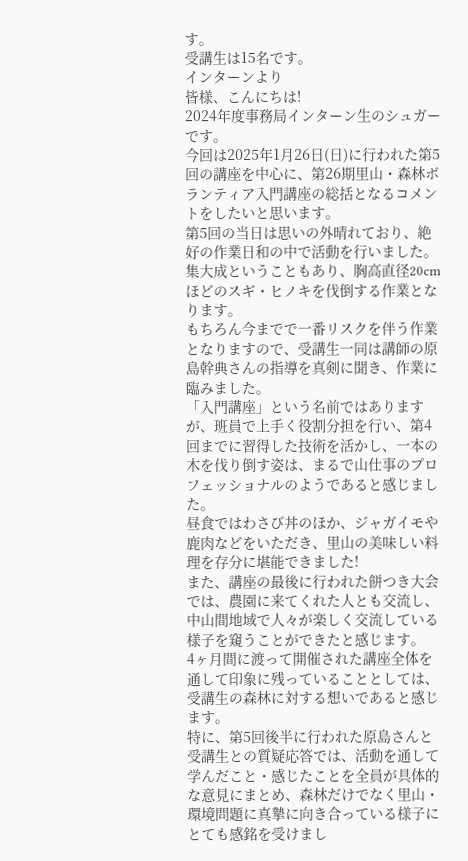す。
受講生は15名です。
インターンより
皆様、こんにちは!
2024年度事務局インターン生のシュガーです。
今回は2025年1月26日(日)に行われた第5回の講座を中心に、第26期里山・森林ボランティア入門講座の総括となるコメントをしたいと思います。
第5回の当日は思いの外晴れており、絶好の作業日和の中で活動を行いました。
集大成ということもあり、胸高直径20cmほどのスギ・ヒノキを伐倒する作業となります。
もちろん今までで一番リスクを伴う作業となりますので、受講生一同は講師の原島幹典さんの指導を真剣に聞き、作業に臨みました。
「入門講座」という名前ではありますが、班員で上手く役割分担を行い、第4回までに習得した技術を活かし、一本の木を伐り倒す姿は、まるで山仕事のプロフェッショナルのようであると感じました。
昼食ではわさび丼のほか、ジャガイモや鹿肉などをいただき、里山の美味しい料理を存分に堪能できました!
また、講座の最後に行われた餅つき大会では、農園に来てくれた人とも交流し、中山間地域で人々が楽しく交流している様子を窺うことができたと感じます。
4ヶ月間に渡って開催された講座全体を通して印象に残っていることとしては、受講生の森林に対する想いであると感じます。
特に、第5回後半に行われた原島さんと受講生との質疑応答では、活動を通して学んだこと・感じたことを全員が具体的な意見にまとめ、森林だけでなく里山・環境問題に真摯に向き合っている様子にとても感銘を受けまし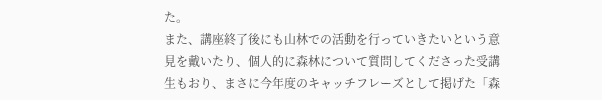た。
また、講座終了後にも山林での活動を行っていきたいという意見を戴いたり、個人的に森林について質問してくださった受講生もおり、まさに今年度のキャッチフレーズとして掲げた「森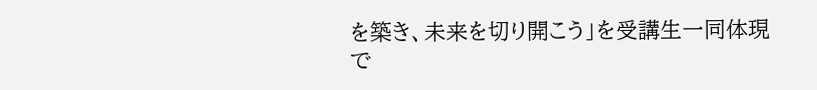を築き、未来を切り開こう」を受講生一同体現で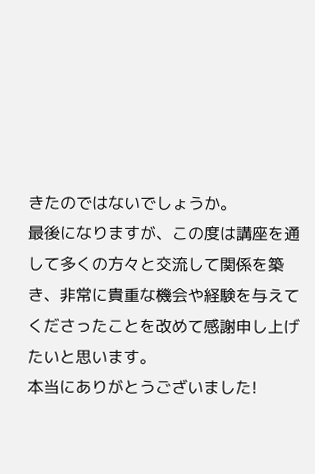きたのではないでしょうか。
最後になりますが、この度は講座を通して多くの方々と交流して関係を築き、非常に貴重な機会や経験を与えてくださったことを改めて感謝申し上げたいと思います。
本当にありがとうございました!